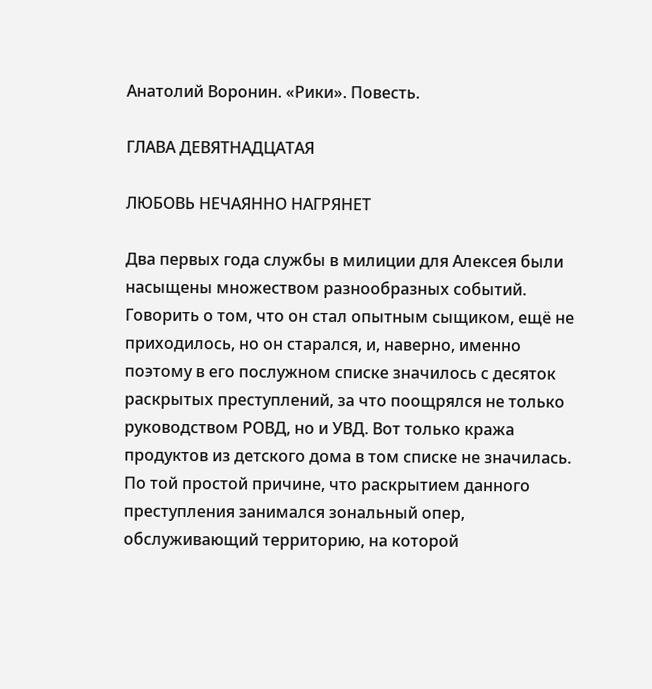Анатолий Воронин. «Рики». Повесть.

ГЛАВА ДЕВЯТНАДЦАТАЯ

ЛЮБОВЬ НЕЧАЯННО НАГРЯНЕТ

Два первых года службы в милиции для Алексея были насыщены множеством разнообразных событий. Говорить о том, что он стал опытным сыщиком, ещё не приходилось, но он старался, и, наверно, именно поэтому в его послужном списке значилось с десяток раскрытых преступлений, за что поощрялся не только руководством РОВД, но и УВД. Вот только кража продуктов из детского дома в том списке не значилась. По той простой причине, что раскрытием данного преступления занимался зональный опер, обслуживающий территорию, на которой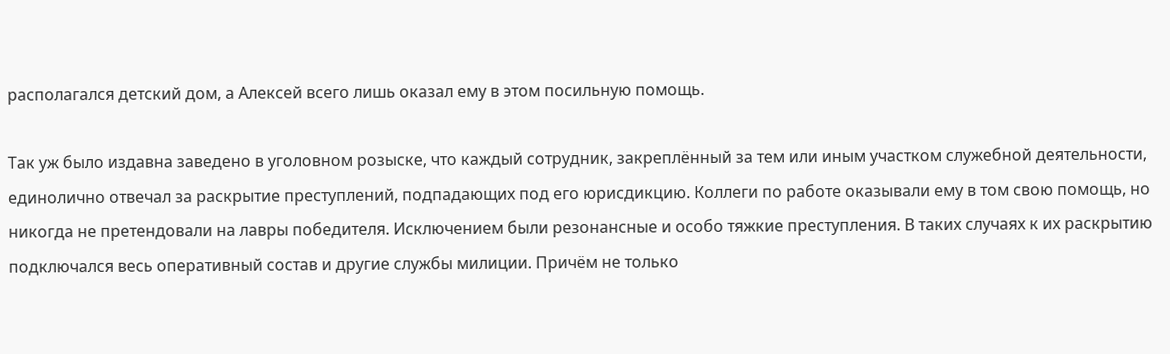располагался детский дом, а Алексей всего лишь оказал ему в этом посильную помощь.

Так уж было издавна заведено в уголовном розыске, что каждый сотрудник, закреплённый за тем или иным участком служебной деятельности, единолично отвечал за раскрытие преступлений, подпадающих под его юрисдикцию. Коллеги по работе оказывали ему в том свою помощь, но никогда не претендовали на лавры победителя. Исключением были резонансные и особо тяжкие преступления. В таких случаях к их раскрытию подключался весь оперативный состав и другие службы милиции. Причём не только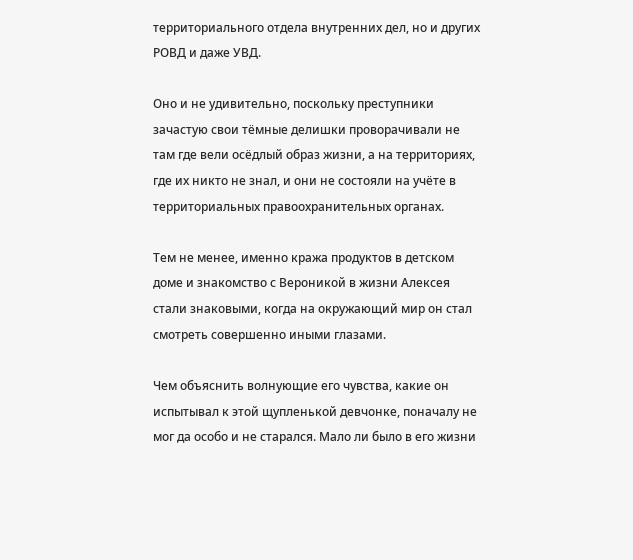территориального отдела внутренних дел, но и других РОВД и даже УВД.

Оно и не удивительно, поскольку преступники зачастую свои тёмные делишки проворачивали не там где вели осёдлый образ жизни, а на территориях, где их никто не знал, и они не состояли на учёте в территориальных правоохранительных органах.

Тем не менее, именно кража продуктов в детском доме и знакомство с Вероникой в жизни Алексея стали знаковыми, когда на окружающий мир он стал смотреть совершенно иными глазами.

Чем объяснить волнующие его чувства, какие он испытывал к этой щупленькой девчонке, поначалу не мог да особо и не старался. Мало ли было в его жизни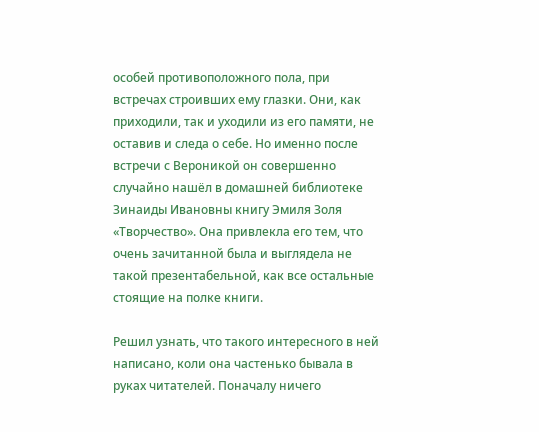особей противоположного пола, при встречах строивших ему глазки. Они, как приходили, так и уходили из его памяти, не оставив и следа о себе. Но именно после встречи с Вероникой он совершенно случайно нашёл в домашней библиотеке Зинаиды Ивановны книгу Эмиля Золя «Творчество». Она привлекла его тем, что очень зачитанной была и выглядела не такой презентабельной, как все остальные стоящие на полке книги.

Решил узнать, что такого интересного в ней написано, коли она частенько бывала в руках читателей. Поначалу ничего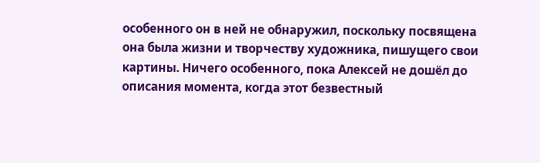особенного он в ней не обнаружил, поскольку посвящена она была жизни и творчеству художника, пишущего свои картины. Ничего особенного, пока Алексей не дошёл до описания момента, когда этот безвестный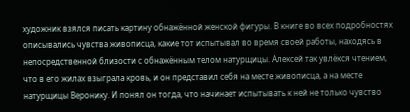художник взялся писать картину обнажённой женской фигуры. В книге во всех подробностях описывались чувства живописца, какие тот испытывал во время своей работы, находясь в непосредственной близости с обнажённым телом натурщицы. Алексей так увлёкся чтением, что в его жилах взыграла кровь, и он представил себя на месте живописца, а на месте натурщицы Веронику. И понял он тогда, что начинает испытывать к ней не только чувство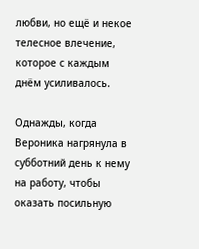любви, но ещё и некое телесное влечение, которое с каждым днём усиливалось.

Однажды, когда Вероника нагрянула в субботний день к нему на работу, чтобы оказать посильную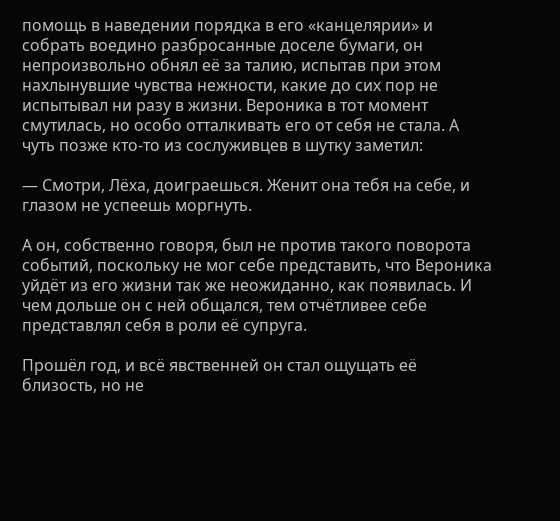помощь в наведении порядка в его «канцелярии» и собрать воедино разбросанные доселе бумаги, он непроизвольно обнял её за талию, испытав при этом нахлынувшие чувства нежности, какие до сих пор не испытывал ни разу в жизни. Вероника в тот момент смутилась, но особо отталкивать его от себя не стала. А чуть позже кто-то из сослуживцев в шутку заметил:

— Смотри, Лёха, доиграешься. Женит она тебя на себе, и глазом не успеешь моргнуть.

А он, собственно говоря, был не против такого поворота событий, поскольку не мог себе представить, что Вероника уйдёт из его жизни так же неожиданно, как появилась. И чем дольше он с ней общался, тем отчётливее себе представлял себя в роли её супруга.

Прошёл год, и всё явственней он стал ощущать её близость, но не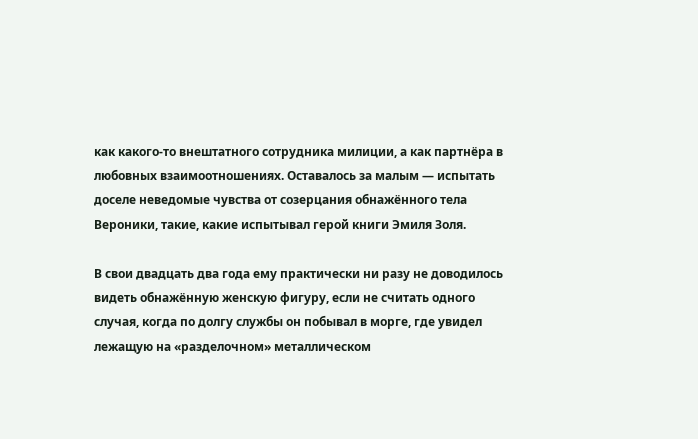как какого-то внештатного сотрудника милиции, а как партнёра в любовных взаимоотношениях. Оставалось за малым — испытать доселе неведомые чувства от созерцания обнажённого тела Вероники, такие, какие испытывал герой книги Эмиля Золя.

В свои двадцать два года ему практически ни разу не доводилось видеть обнажённую женскую фигуру, если не считать одного случая, когда по долгу службы он побывал в морге, где увидел лежащую на «разделочном» металлическом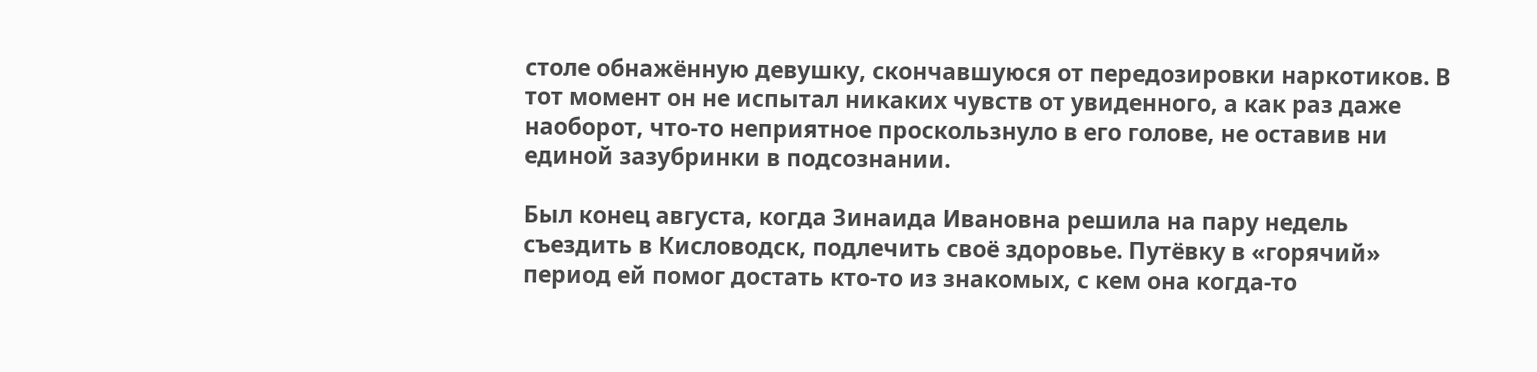столе обнажённую девушку, скончавшуюся от передозировки наркотиков. В тот момент он не испытал никаких чувств от увиденного, а как раз даже наоборот, что-то неприятное проскользнуло в его голове, не оставив ни единой зазубринки в подсознании.

Был конец августа, когда Зинаида Ивановна решила на пару недель съездить в Кисловодск, подлечить своё здоровье. Путёвку в «горячий» период ей помог достать кто-то из знакомых, с кем она когда-то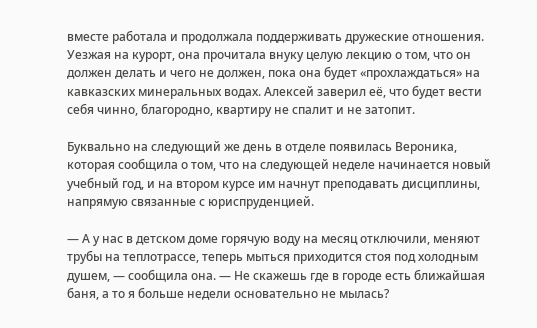вместе работала и продолжала поддерживать дружеские отношения. Уезжая на курорт, она прочитала внуку целую лекцию о том, что он должен делать и чего не должен, пока она будет «прохлаждаться» на кавказских минеральных водах. Алексей заверил её, что будет вести себя чинно, благородно, квартиру не спалит и не затопит.

Буквально на следующий же день в отделе появилась Вероника, которая сообщила о том, что на следующей неделе начинается новый учебный год, и на втором курсе им начнут преподавать дисциплины, напрямую связанные с юриспруденцией.

— А у нас в детском доме горячую воду на месяц отключили, меняют трубы на теплотрассе, теперь мыться приходится стоя под холодным душем, — сообщила она. — Не скажешь где в городе есть ближайшая баня, а то я больше недели основательно не мылась?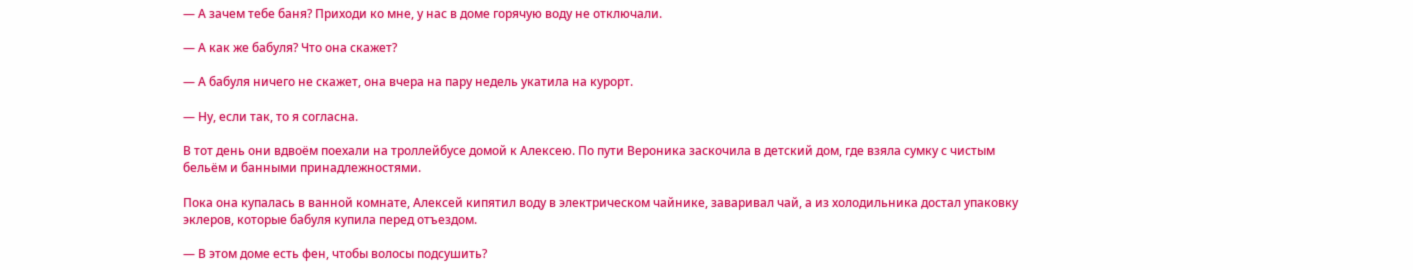— А зачем тебе баня? Приходи ко мне, у нас в доме горячую воду не отключали.

— А как же бабуля? Что она скажет?

— А бабуля ничего не скажет, она вчера на пару недель укатила на курорт.

— Ну, если так, то я согласна.

В тот день они вдвоём поехали на троллейбусе домой к Алексею. По пути Вероника заскочила в детский дом, где взяла сумку с чистым бельём и банными принадлежностями.

Пока она купалась в ванной комнате, Алексей кипятил воду в электрическом чайнике, заваривал чай, а из холодильника достал упаковку эклеров, которые бабуля купила перед отъездом.

— В этом доме есть фен, чтобы волосы подсушить?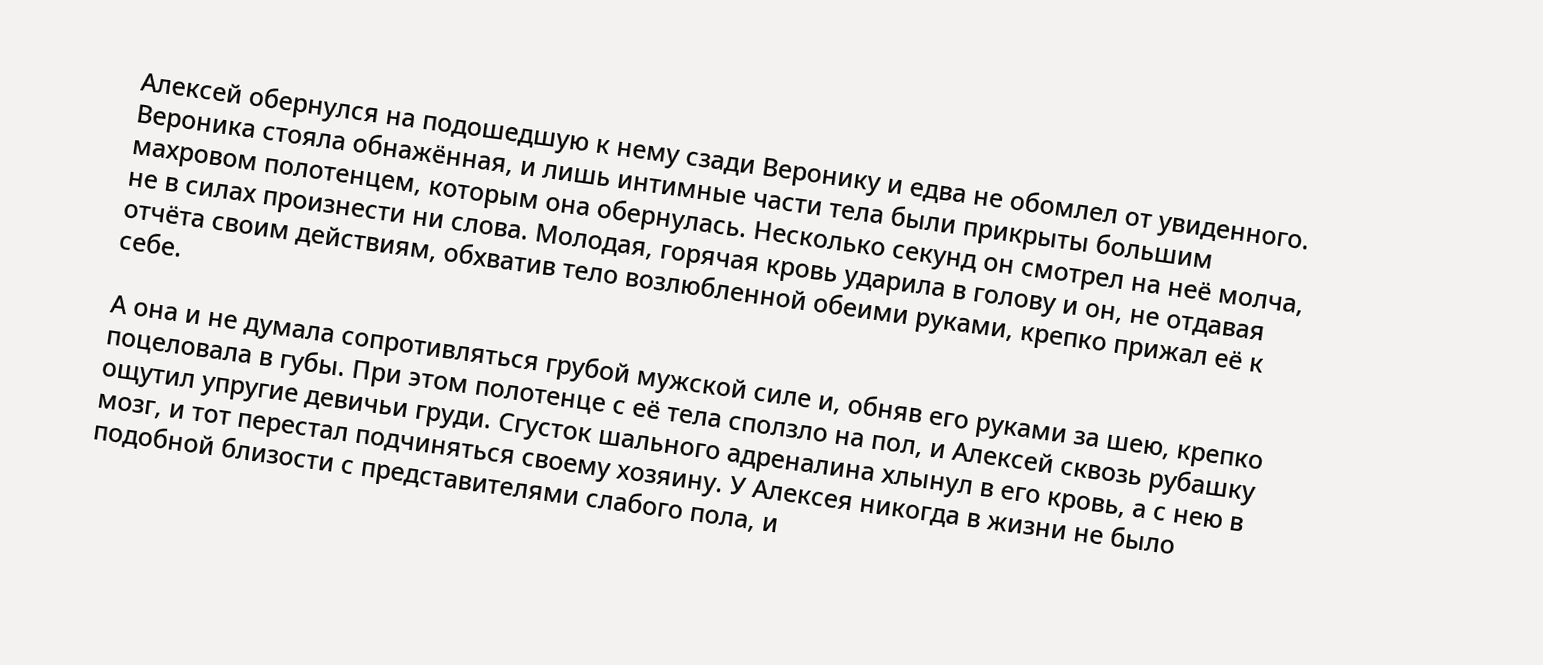Алексей обернулся на подошедшую к нему сзади Веронику и едва не обомлел от увиденного. Вероника стояла обнажённая, и лишь интимные части тела были прикрыты большим махровом полотенцем, которым она обернулась. Несколько секунд он смотрел на неё молча, не в силах произнести ни слова. Молодая, горячая кровь ударила в голову и он, не отдавая отчёта своим действиям, обхватив тело возлюбленной обеими руками, крепко прижал её к себе.

А она и не думала сопротивляться грубой мужской силе и, обняв его руками за шею, крепко поцеловала в губы. При этом полотенце с её тела сползло на пол, и Алексей сквозь рубашку ощутил упругие девичьи груди. Сгусток шального адреналина хлынул в его кровь, а с нею в мозг, и тот перестал подчиняться своему хозяину. У Алексея никогда в жизни не было подобной близости с представителями слабого пола, и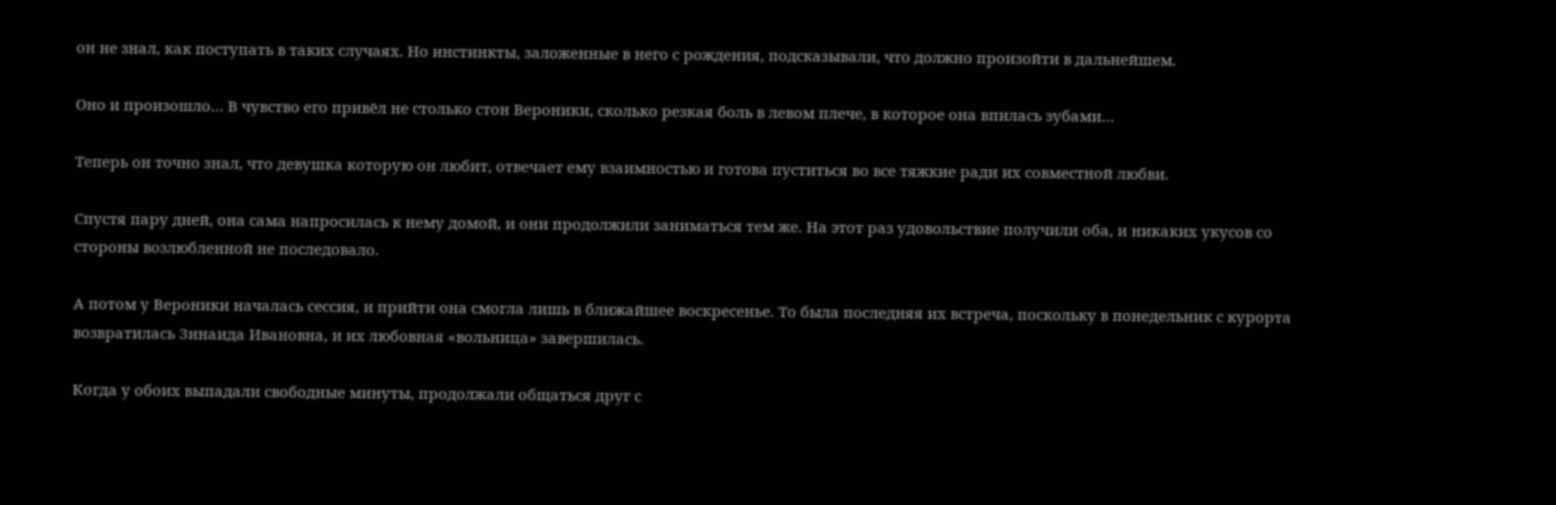он не знал, как поступать в таких случаях. Но инстинкты, заложенные в него с рождения, подсказывали, что должно произойти в дальнейшем.

Оно и произошло… В чувство его привёл не столько стон Вероники, сколько резкая боль в левом плече, в которое она впилась зубами…

Теперь он точно знал, что девушка которую он любит, отвечает ему взаимностью и готова пуститься во все тяжкие ради их совместной любви.

Спустя пару дней, она сама напросилась к нему домой, и они продолжили заниматься тем же. На этот раз удовольствие получили оба, и никаких укусов со стороны возлюбленной не последовало.

А потом у Вероники началась сессия, и прийти она смогла лишь в ближайшее воскресенье. То была последняя их встреча, поскольку в понедельник с курорта возвратилась Зинаида Ивановна, и их любовная «вольница» завершилась.

Когда у обоих выпадали свободные минуты, продолжали общаться друг с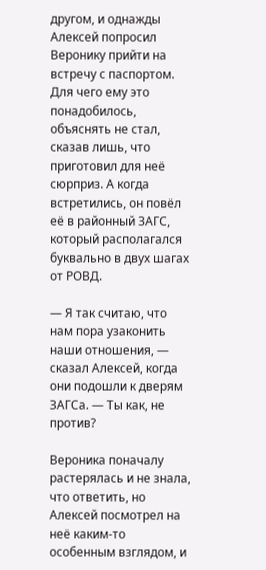другом, и однажды Алексей попросил Веронику прийти на встречу с паспортом. Для чего ему это понадобилось, объяснять не стал, сказав лишь, что приготовил для неё сюрприз. А когда встретились, он повёл её в районный ЗАГС, который располагался буквально в двух шагах от РОВД.

— Я так считаю, что нам пора узаконить наши отношения, — сказал Алексей, когда они подошли к дверям ЗАГСа. — Ты как, не против?

Вероника поначалу растерялась и не знала, что ответить, но Алексей посмотрел на неё каким-то особенным взглядом, и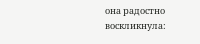она радостно воскликнула: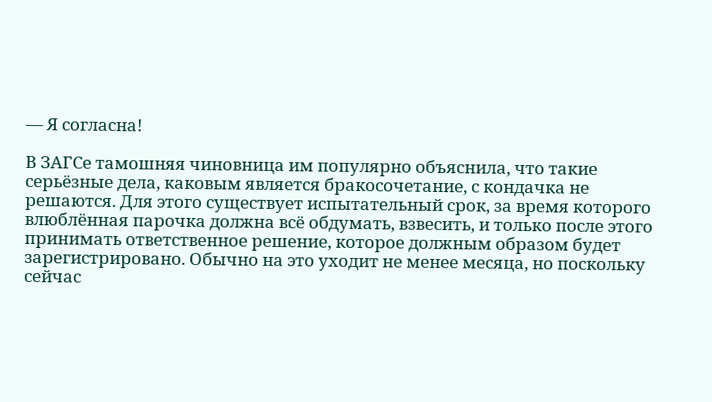— Я согласна!

В ЗАГСе тамошняя чиновница им популярно объяснила, что такие серьёзные дела, каковым является бракосочетание, с кондачка не решаются. Для этого существует испытательный срок, за время которого влюблённая парочка должна всё обдумать, взвесить, и только после этого принимать ответственное решение, которое должным образом будет зарегистрировано. Обычно на это уходит не менее месяца, но поскольку сейчас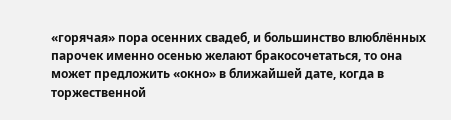«горячая» пора осенних свадеб, и большинство влюблённых парочек именно осенью желают бракосочетаться, то она может предложить «окно» в ближайшей дате, когда в торжественной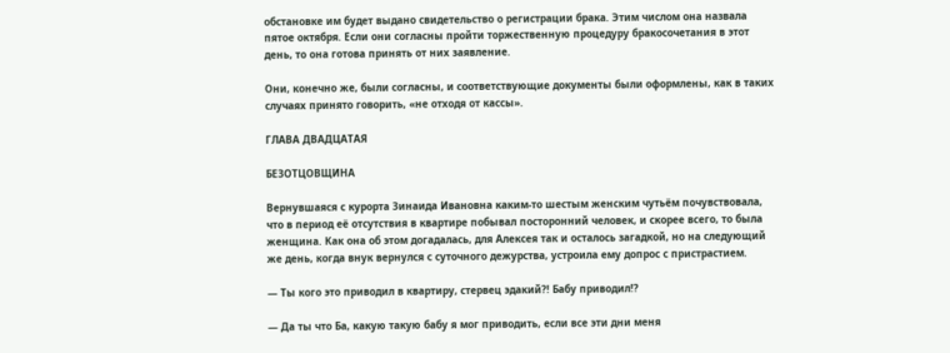обстановке им будет выдано свидетельство о регистрации брака. Этим числом она назвала пятое октября. Если они согласны пройти торжественную процедуру бракосочетания в этот день, то она готова принять от них заявление.

Они, конечно же, были согласны, и соответствующие документы были оформлены, как в таких случаях принято говорить, «не отходя от кассы».

ГЛАВА ДВАДЦАТАЯ

БЕЗОТЦОВЩИНА

Вернувшаяся с курорта Зинаида Ивановна каким-то шестым женским чутьём почувствовала, что в период её отсутствия в квартире побывал посторонний человек, и скорее всего, то была женщина. Как она об этом догадалась, для Алексея так и осталось загадкой, но на следующий же день, когда внук вернулся с суточного дежурства, устроила ему допрос с пристрастием.

— Ты кого это приводил в квартиру, стервец эдакий?! Бабу приводил!?

— Да ты что Ба, какую такую бабу я мог приводить, если все эти дни меня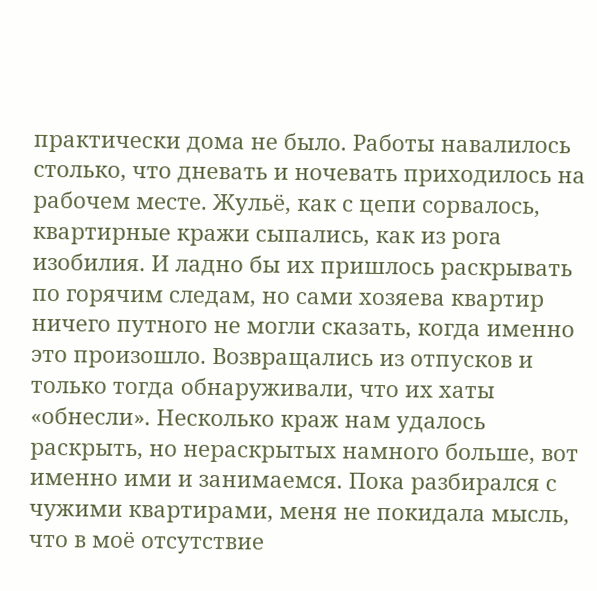практически дома не было. Работы навалилось столько, что дневать и ночевать приходилось на рабочем месте. Жульё, как с цепи сорвалось, квартирные кражи сыпались, как из рога изобилия. И ладно бы их пришлось раскрывать по горячим следам, но сами хозяева квартир ничего путного не могли сказать, когда именно это произошло. Возвращались из отпусков и только тогда обнаруживали, что их хаты «обнесли». Несколько краж нам удалось раскрыть, но нераскрытых намного больше, вот именно ими и занимаемся. Пока разбирался с чужими квартирами, меня не покидала мысль, что в моё отсутствие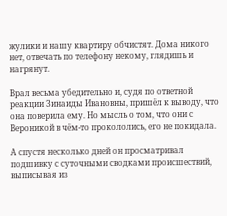жулики и нашу квартиру обчистят. Дома никого нет, отвечать по телефону некому, глядишь и нагрянут.

Врал весьма убедительно и, судя по ответной реакции Зинаиды Ивановны, пришёл к выводу, что она поверила ему. Но мысль о том, что они с Вероникой в чём-то прокололись, его не покидала.

А спустя несколько дней он просматривал подшивку с суточными сводками происшествий, выписывая из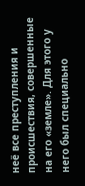неё все преступления и происшествия, совершенные на его «земле». Для этого у него был специально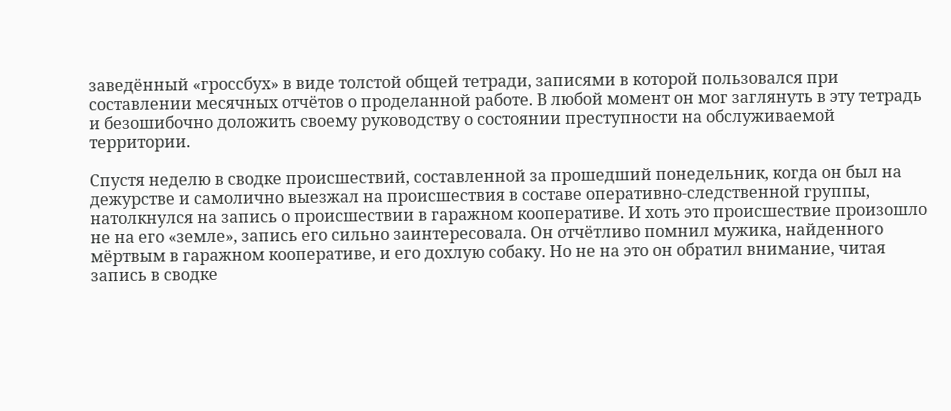заведённый «гроссбух» в виде толстой общей тетради, записями в которой пользовался при составлении месячных отчётов о проделанной работе. В любой момент он мог заглянуть в эту тетрадь и безошибочно доложить своему руководству о состоянии преступности на обслуживаемой территории.

Спустя неделю в сводке происшествий, составленной за прошедший понедельник, когда он был на дежурстве и самолично выезжал на происшествия в составе оперативно-следственной группы, натолкнулся на запись о происшествии в гаражном кооперативе. И хоть это происшествие произошло не на его «земле», запись его сильно заинтересовала. Он отчётливо помнил мужика, найденного мёртвым в гаражном кооперативе, и его дохлую собаку. Но не на это он обратил внимание, читая запись в сводке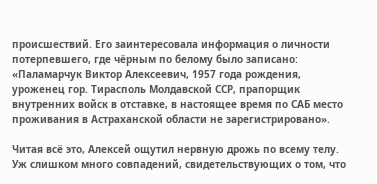происшествий. Его заинтересовала информация о личности потерпевшего, где чёрным по белому было записано: «Паламарчук Виктор Алексеевич, 1957 года рождения, уроженец гор. Тирасполь Молдавской ССР, прапорщик внутренних войск в отставке, в настоящее время по САБ место проживания в Астраханской области не зарегистрировано».

Читая всё это, Алексей ощутил нервную дрожь по всему телу. Уж слишком много совпадений, свидетельствующих о том, что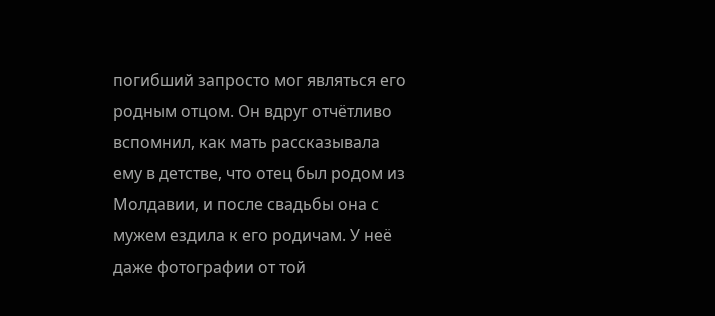погибший запросто мог являться его родным отцом. Он вдруг отчётливо вспомнил, как мать рассказывала ему в детстве, что отец был родом из Молдавии, и после свадьбы она с мужем ездила к его родичам. У неё даже фотографии от той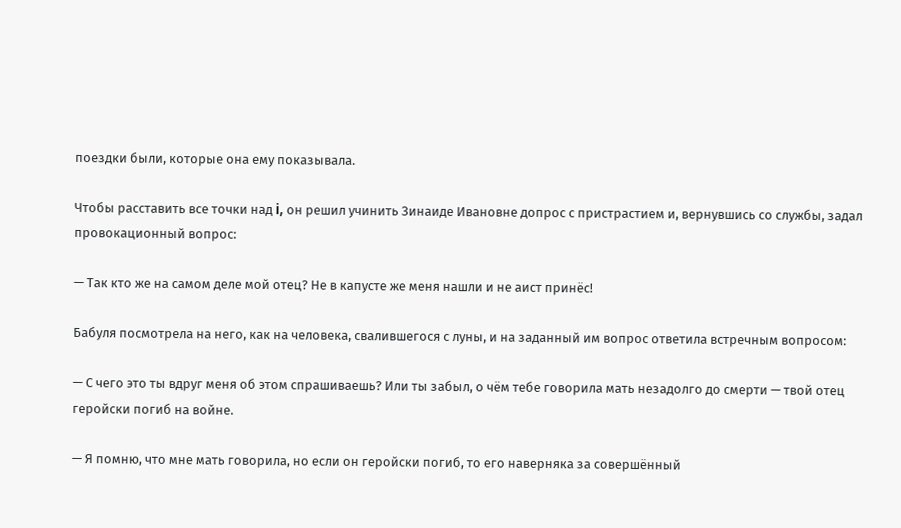поездки были, которые она ему показывала.

Чтобы расставить все точки над i, он решил учинить Зинаиде Ивановне допрос с пристрастием и, вернувшись со службы, задал провокационный вопрос:

— Так кто же на самом деле мой отец? Не в капусте же меня нашли и не аист принёс!

Бабуля посмотрела на него, как на человека, свалившегося с луны, и на заданный им вопрос ответила встречным вопросом:

— С чего это ты вдруг меня об этом спрашиваешь? Или ты забыл, о чём тебе говорила мать незадолго до смерти — твой отец геройски погиб на войне.

— Я помню, что мне мать говорила, но если он геройски погиб, то его наверняка за совершённый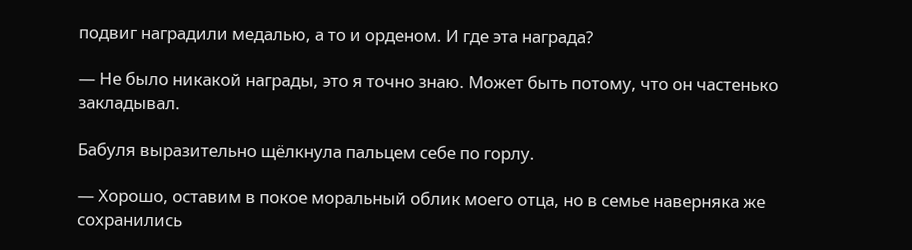подвиг наградили медалью, а то и орденом. И где эта награда?

— Не было никакой награды, это я точно знаю. Может быть потому, что он частенько закладывал.

Бабуля выразительно щёлкнула пальцем себе по горлу.

— Хорошо, оставим в покое моральный облик моего отца, но в семье наверняка же сохранились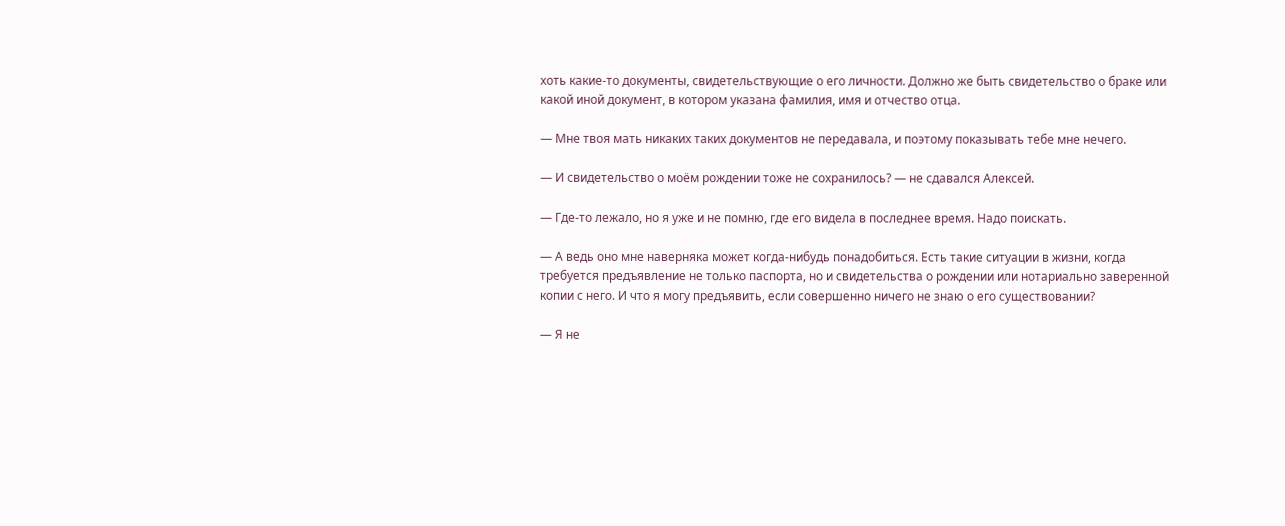хоть какие-то документы, свидетельствующие о его личности. Должно же быть свидетельство о браке или какой иной документ, в котором указана фамилия, имя и отчество отца.

— Мне твоя мать никаких таких документов не передавала, и поэтому показывать тебе мне нечего.

— И свидетельство о моём рождении тоже не сохранилось? — не сдавался Алексей.

— Где-то лежало, но я уже и не помню, где его видела в последнее время. Надо поискать.

— А ведь оно мне наверняка может когда-нибудь понадобиться. Есть такие ситуации в жизни, когда требуется предъявление не только паспорта, но и свидетельства о рождении или нотариально заверенной копии с него. И что я могу предъявить, если совершенно ничего не знаю о его существовании?

— Я не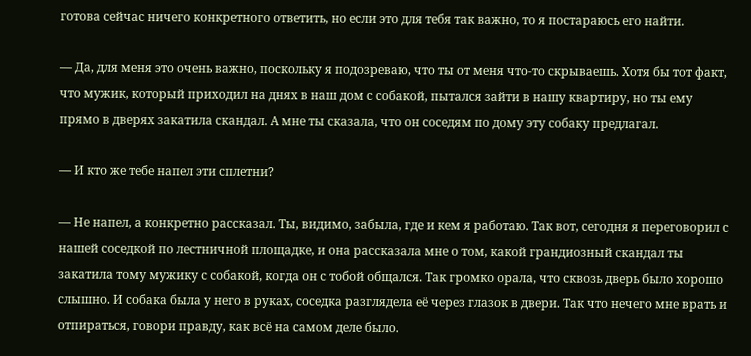готова сейчас ничего конкретного ответить, но если это для тебя так важно, то я постараюсь его найти.

— Да, для меня это очень важно, поскольку я подозреваю, что ты от меня что-то скрываешь. Хотя бы тот факт, что мужик, который приходил на днях в наш дом с собакой, пытался зайти в нашу квартиру, но ты ему прямо в дверях закатила скандал. А мне ты сказала, что он соседям по дому эту собаку предлагал.

— И кто же тебе напел эти сплетни?

— Не напел, а конкретно рассказал. Ты, видимо, забыла, где и кем я работаю. Так вот, сегодня я переговорил с нашей соседкой по лестничной площадке, и она рассказала мне о том, какой грандиозный скандал ты закатила тому мужику с собакой, когда он с тобой общался. Так громко орала, что сквозь дверь было хорошо слышно. И собака была у него в руках, соседка разглядела её через глазок в двери. Так что нечего мне врать и отпираться, говори правду, как всё на самом деле было.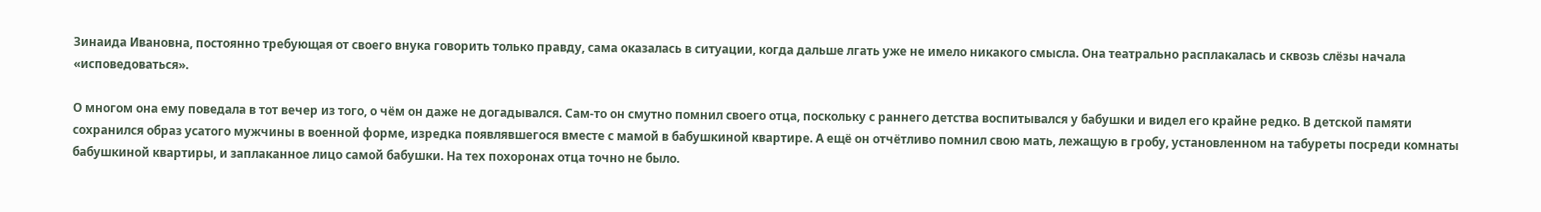Зинаида Ивановна, постоянно требующая от своего внука говорить только правду, сама оказалась в ситуации, когда дальше лгать уже не имело никакого смысла. Она театрально расплакалась и сквозь слёзы начала «исповедоваться».

О многом она ему поведала в тот вечер из того, о чём он даже не догадывался. Сам-то он смутно помнил своего отца, поскольку с раннего детства воспитывался у бабушки и видел его крайне редко. В детской памяти сохранился образ усатого мужчины в военной форме, изредка появлявшегося вместе с мамой в бабушкиной квартире. А ещё он отчётливо помнил свою мать, лежащую в гробу, установленном на табуреты посреди комнаты бабушкиной квартиры, и заплаканное лицо самой бабушки. На тех похоронах отца точно не было.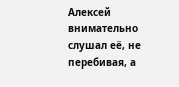Алексей внимательно слушал её, не перебивая, а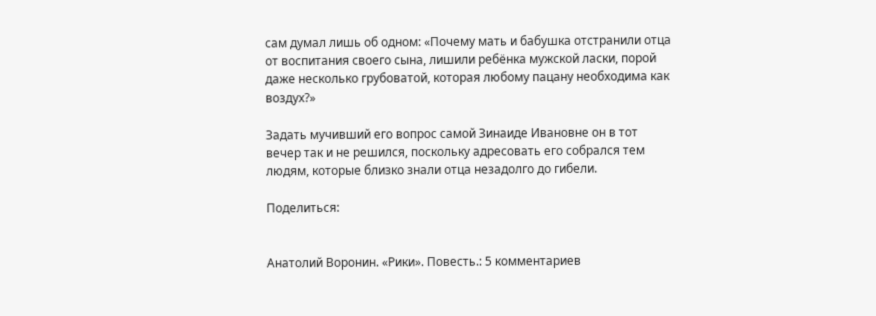сам думал лишь об одном: «Почему мать и бабушка отстранили отца от воспитания своего сына, лишили ребёнка мужской ласки, порой даже несколько грубоватой, которая любому пацану необходима как воздух?»

Задать мучивший его вопрос самой Зинаиде Ивановне он в тот вечер так и не решился, поскольку адресовать его собрался тем людям, которые близко знали отца незадолго до гибели.

Поделиться:


Анатолий Воронин. «Рики». Повесть.: 5 комментариев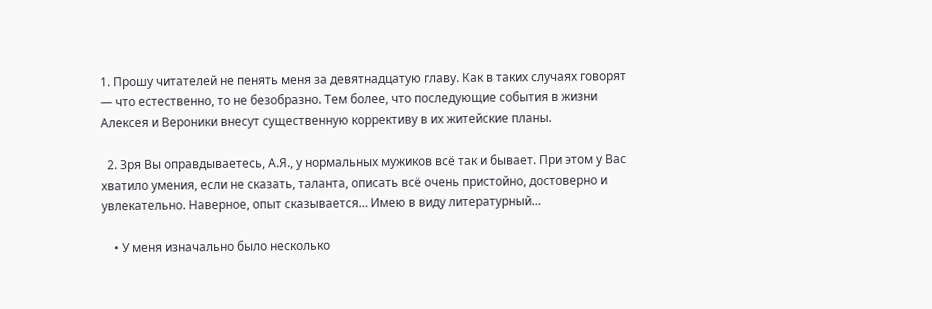1. Прошу читателей не пенять меня за девятнадцатую главу. Как в таких случаях говорят — что естественно, то не безобразно. Тем более, что последующие события в жизни Алексея и Вероники внесут существенную коррективу в их житейские планы.

  2. Зря Вы оправдываетесь, А.Я., у нормальных мужиков всё так и бывает. При этом у Вас хватило умения, если не сказать, таланта, описать всё очень пристойно, достоверно и увлекательно. Наверное, опыт сказывается… Имею в виду литературный…

    • У меня изначально было несколько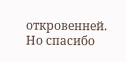откровенней. Но спасибо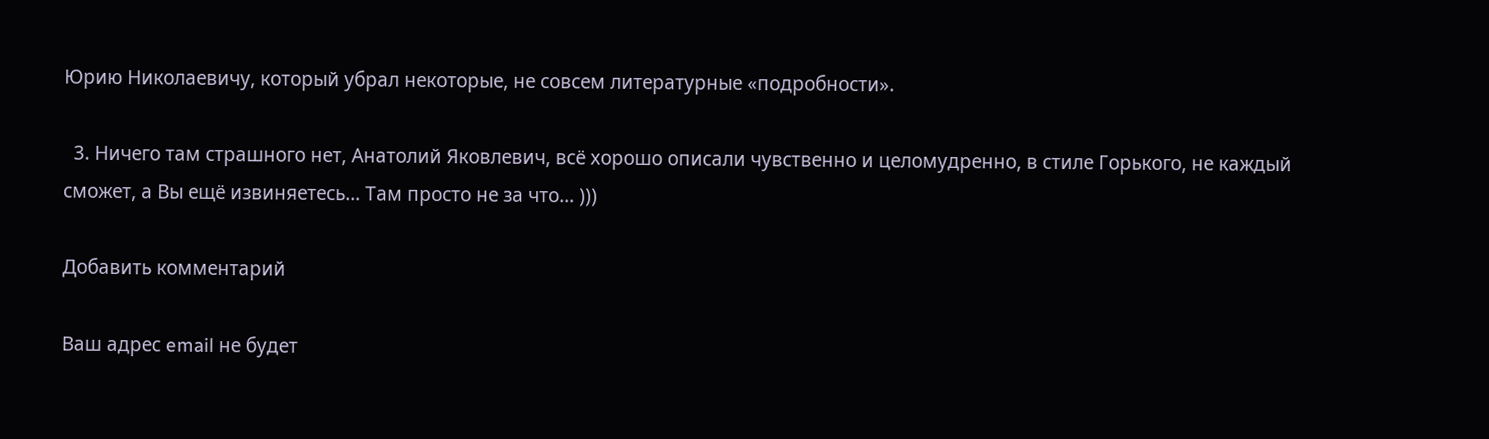Юрию Николаевичу, который убрал некоторые, не совсем литературные «подробности».

  3. Ничего там страшного нет, Анатолий Яковлевич, всё хорошо описали чувственно и целомудренно, в стиле Горького, не каждый сможет, а Вы ещё извиняетесь… Там просто не за что… )))

Добавить комментарий

Ваш адрес email не будет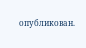опубликован.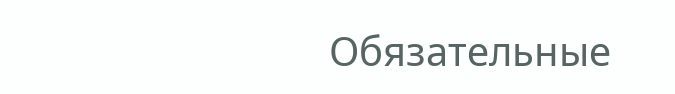Обязательные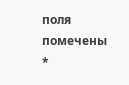поля помечены *